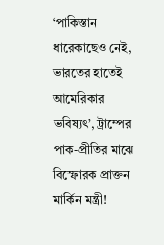‘পাকিস্তান ধারেকাছেও নেই, ভারতের হাতেই আমেরিকার ভবিষ্যৎ’, ট্রাম্পের পাক-প্রীতির মাঝে বিস্ফোরক প্রাক্তন মার্কিন মন্ত্রী!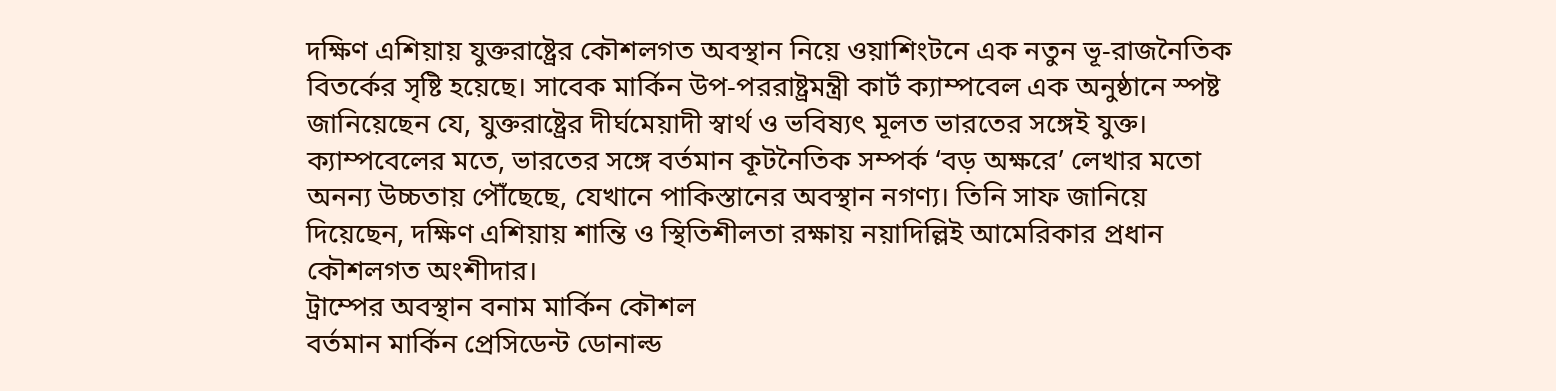দক্ষিণ এশিয়ায় যুক্তরাষ্ট্রের কৌশলগত অবস্থান নিয়ে ওয়াশিংটনে এক নতুন ভূ-রাজনৈতিক বিতর্কের সৃষ্টি হয়েছে। সাবেক মার্কিন উপ-পররাষ্ট্রমন্ত্রী কার্ট ক্যাম্পবেল এক অনুষ্ঠানে স্পষ্ট জানিয়েছেন যে, যুক্তরাষ্ট্রের দীর্ঘমেয়াদী স্বার্থ ও ভবিষ্যৎ মূলত ভারতের সঙ্গেই যুক্ত। ক্যাম্পবেলের মতে, ভারতের সঙ্গে বর্তমান কূটনৈতিক সম্পর্ক ‘বড় অক্ষরে’ লেখার মতো অনন্য উচ্চতায় পৌঁছেছে, যেখানে পাকিস্তানের অবস্থান নগণ্য। তিনি সাফ জানিয়ে দিয়েছেন, দক্ষিণ এশিয়ায় শান্তি ও স্থিতিশীলতা রক্ষায় নয়াদিল্লিই আমেরিকার প্রধান কৌশলগত অংশীদার।
ট্রাম্পের অবস্থান বনাম মার্কিন কৌশল
বর্তমান মার্কিন প্রেসিডেন্ট ডোনাল্ড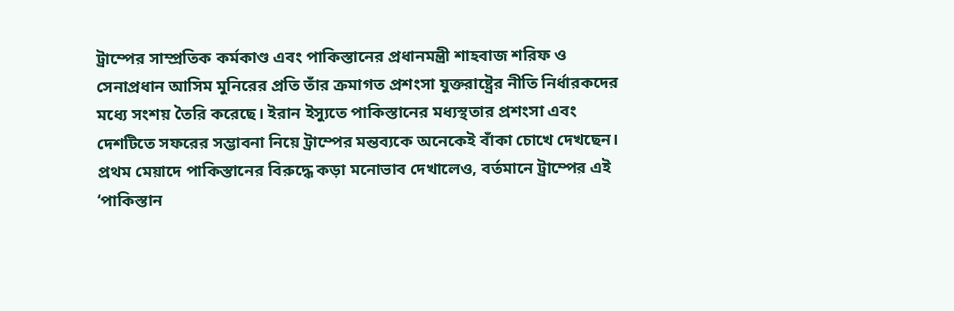ট্রাম্পের সাম্প্রতিক কর্মকাণ্ড এবং পাকিস্তানের প্রধানমন্ত্রী শাহবাজ শরিফ ও সেনাপ্রধান আসিম মুনিরের প্রতি তাঁর ক্রমাগত প্রশংসা যুক্তরাষ্ট্রের নীতি নির্ধারকদের মধ্যে সংশয় তৈরি করেছে। ইরান ইস্যুতে পাকিস্তানের মধ্যস্থতার প্রশংসা এবং দেশটিতে সফরের সম্ভাবনা নিয়ে ট্রাম্পের মন্তব্যকে অনেকেই বাঁকা চোখে দেখছেন। প্রথম মেয়াদে পাকিস্তানের বিরুদ্ধে কড়া মনোভাব দেখালেও, বর্তমানে ট্রাম্পের এই ‘পাকিস্তান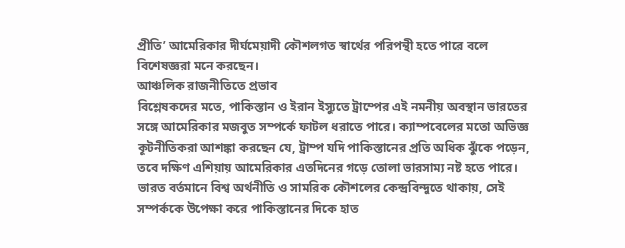প্রীতি’ আমেরিকার দীর্ঘমেয়াদী কৌশলগত স্বার্থের পরিপন্থী হতে পারে বলে বিশেষজ্ঞরা মনে করছেন।
আঞ্চলিক রাজনীতিতে প্রভাব
বিশ্লেষকদের মতে, পাকিস্তান ও ইরান ইস্যুতে ট্রাম্পের এই নমনীয় অবস্থান ভারতের সঙ্গে আমেরিকার মজবুত সম্পর্কে ফাটল ধরাতে পারে। ক্যাম্পবেলের মতো অভিজ্ঞ কূটনীতিকরা আশঙ্কা করছেন যে, ট্রাম্প যদি পাকিস্তানের প্রতি অধিক ঝুঁকে পড়েন, তবে দক্ষিণ এশিয়ায় আমেরিকার এতদিনের গড়ে তোলা ভারসাম্য নষ্ট হতে পারে। ভারত বর্তমানে বিশ্ব অর্থনীতি ও সামরিক কৌশলের কেন্দ্রবিন্দুতে থাকায়, সেই সম্পর্ককে উপেক্ষা করে পাকিস্তানের দিকে হাত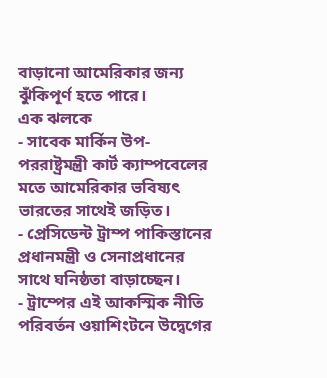বাড়ানো আমেরিকার জন্য ঝুঁকিপূর্ণ হতে পারে।
এক ঝলকে
- সাবেক মার্কিন উপ-পররাষ্ট্রমন্ত্রী কার্ট ক্যাম্পবেলের মতে আমেরিকার ভবিষ্যৎ ভারতের সাথেই জড়িত।
- প্রেসিডেন্ট ট্রাম্প পাকিস্তানের প্রধানমন্ত্রী ও সেনাপ্রধানের সাথে ঘনিষ্ঠতা বাড়াচ্ছেন।
- ট্রাম্পের এই আকস্মিক নীতি পরিবর্তন ওয়াশিংটনে উদ্বেগের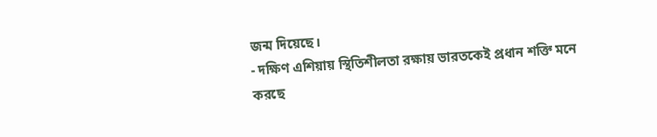জন্ম দিয়েছে।
- দক্ষিণ এশিয়ায় স্থিতিশীলতা রক্ষায় ভারতকেই প্রধান শক্তি মনে করছে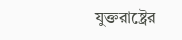যুক্তরাষ্ট্রের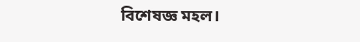বিশেষজ্ঞ মহল।